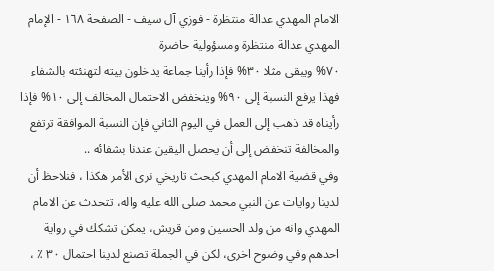الامام المهدي عدالة منتظرة - فوزي آل سيف - الصفحة ١٦٨ - الإمام المهدي عدالة منتظرة ومسؤولية حاضرة
٧٠% ويبقى مثلا ٣٠% فإذا رأينا جماعة يدخلون بيته لتهنئته بالشفاء فهذا يرفع النسبة إلى ٩٠% وينخفض الاحتمال المخالف إلى ١٠% فإذا رأيناه قد ذهب إلى العمل في اليوم الثاني فإن النسبة الموافقة ترتفع والمخالفة تنخفض إلى أن يحصل اليقين عندنا بشفائه ..
وفي قضية الامام المهدي كبحث تاريخي نرى الأمر هكذا ، فنلاحظ أن لدينا روايات عن النبي محمد صلى الله عليه واله، تتحدث عن الامام المهدي وانه من ولد الحسين ومن قريش، يمكن تشكك في رواية احدهم وفي وضوح اخرى، لكن في الجملة تصنع لدينا احتمال ٣٠ ٪ ،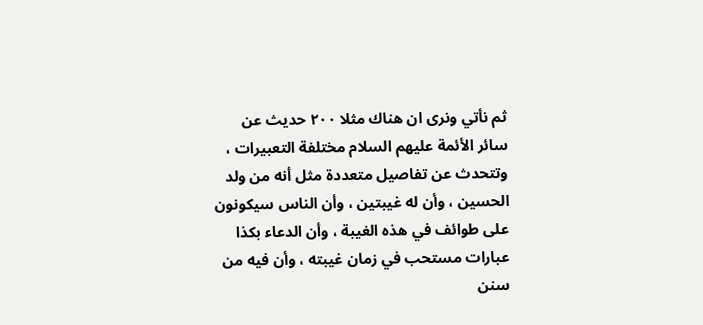ثم نأتي ونرى ان هناك مثلا ٢٠٠ حديث عن سائر الأئمة عليهم السلام مختلفة التعبيرات ، وتتحدث عن تفاصيل متعددة مثل أنه من ولد الحسين ، وأن له غيبتين ، وأن الناس سيكونون على طوائف في هذه الغيبة ، وأن الدعاء بكذا عبارات مستحب في زمان غيبته ، وأن فيه من سنن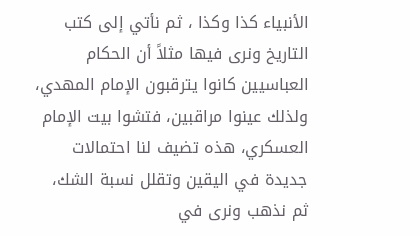الأنبياء كذا وكذا ، ثم نأتي إلى كتب التاريخ ونرى فيها مثلاً أن الحكام العباسيين كانوا يترقبون الإمام المهدي، ولذلك عينوا مراقبين، فتشوا بيت الإمام العسكري، هذه تضيف لنا احتمالات جديدة في اليقين وتقلل نسبة الشك، ثم نذهب ونرى في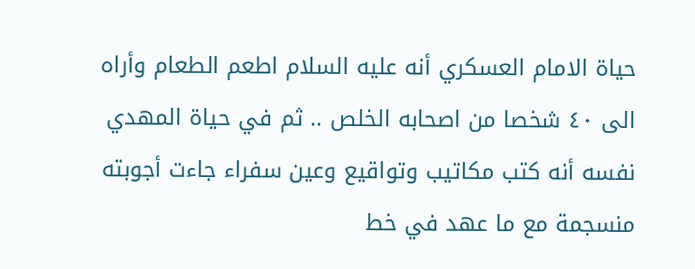حياة الامام العسكري أنه عليه السلام اطعم الطعام وأراه الى ٤٠ شخصا من اصحابه الخلص .. ثم في حياة المهدي نفسه أنه كتب مكاتيب وتواقيع وعين سفراء جاءت أجوبته منسجمة مع ما عهد في خط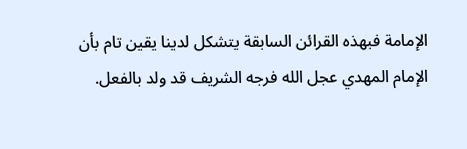الإمامة فبهذه القرائن السابقة يتشكل لدينا يقين تام بأن الإمام المهدي عجل الله فرجه الشريف قد ولد بالفعل.